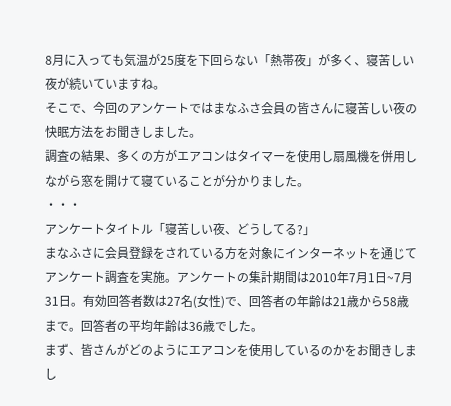8月に入っても気温が25度を下回らない「熱帯夜」が多く、寝苦しい夜が続いていますね。
そこで、今回のアンケートではまなふさ会員の皆さんに寝苦しい夜の快眠方法をお聞きしました。
調査の結果、多くの方がエアコンはタイマーを使用し扇風機を併用しながら窓を開けて寝ていることが分かりました。
・・・
アンケートタイトル「寝苦しい夜、どうしてる?」
まなふさに会員登録をされている方を対象にインターネットを通じてアンケート調査を実施。アンケートの集計期間は2010年7月1日~7月31日。有効回答者数は27名(女性)で、回答者の年齢は21歳から58歳まで。回答者の平均年齢は36歳でした。
まず、皆さんがどのようにエアコンを使用しているのかをお聞きしまし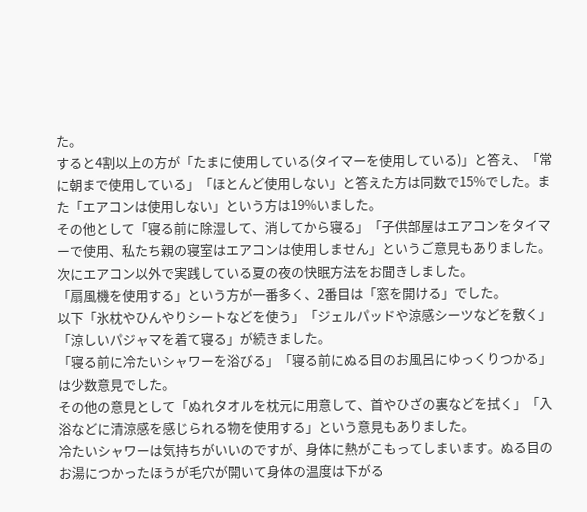た。
すると4割以上の方が「たまに使用している(タイマーを使用している)」と答え、「常に朝まで使用している」「ほとんど使用しない」と答えた方は同数で15%でした。また「エアコンは使用しない」という方は19%いました。
その他として「寝る前に除湿して、消してから寝る」「子供部屋はエアコンをタイマーで使用、私たち親の寝室はエアコンは使用しません」というご意見もありました。
次にエアコン以外で実践している夏の夜の快眠方法をお聞きしました。
「扇風機を使用する」という方が一番多く、2番目は「窓を開ける」でした。
以下「氷枕やひんやりシートなどを使う」「ジェルパッドや涼感シーツなどを敷く」「涼しいパジャマを着て寝る」が続きました。
「寝る前に冷たいシャワーを浴びる」「寝る前にぬる目のお風呂にゆっくりつかる」は少数意見でした。
その他の意見として「ぬれタオルを枕元に用意して、首やひざの裏などを拭く」「入浴などに清涼感を感じられる物を使用する」という意見もありました。
冷たいシャワーは気持ちがいいのですが、身体に熱がこもってしまいます。ぬる目のお湯につかったほうが毛穴が開いて身体の温度は下がる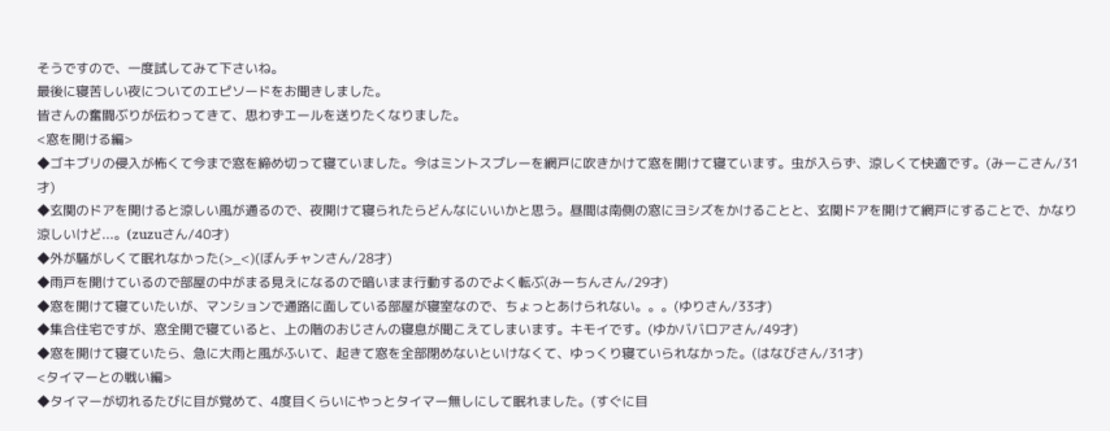そうですので、一度試してみて下さいね。
最後に寝苦しい夜についてのエピソードをお聞きしました。
皆さんの奮闘ぶりが伝わってきて、思わずエールを送りたくなりました。
<窓を開ける編>
◆ゴキブリの侵入が怖くて今まで窓を締め切って寝ていました。今はミントスプレーを網戸に吹きかけて窓を開けて寝ています。虫が入らず、涼しくて快適です。(みーこさん/31才)
◆玄関のドアを開けると涼しい風が通るので、夜開けて寝られたらどんなにいいかと思う。昼間は南側の窓にヨシズをかけることと、玄関ドアを開けて網戸にすることで、かなり涼しいけど...。(zuzuさん/40才)
◆外が騒がしくて眠れなかった(>_<)(ぼんチャンさん/28才)
◆雨戸を開けているので部屋の中がまる見えになるので暗いまま行動するのでよく転ぶ(みーちんさん/29才)
◆窓を開けて寝ていたいが、マンションで通路に面している部屋が寝室なので、ちょっとあけられない。。。(ゆりさん/33才)
◆集合住宅ですが、窓全開で寝ていると、上の階のおじさんの寝息が聞こえてしまいます。キモイです。(ゆかババロアさん/49才)
◆窓を開けて寝ていたら、急に大雨と風がふいて、起きて窓を全部閉めないといけなくて、ゆっくり寝ていられなかった。(はなびさん/31才)
<タイマーとの戦い編>
◆タイマーが切れるたびに目が覚めて、4度目くらいにやっとタイマー無しにして眠れました。(すぐに目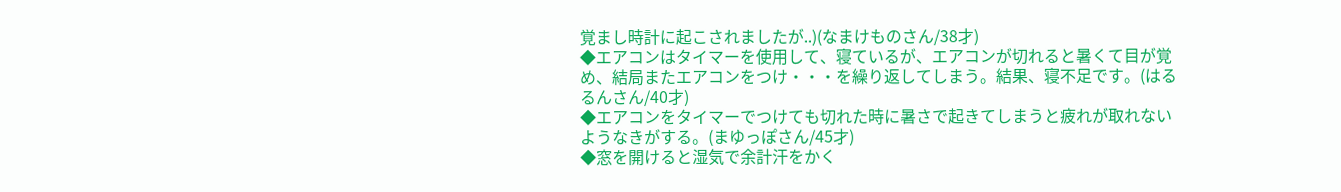覚まし時計に起こされましたが..)(なまけものさん/38才)
◆エアコンはタイマーを使用して、寝ているが、エアコンが切れると暑くて目が覚め、結局またエアコンをつけ・・・を繰り返してしまう。結果、寝不足です。(はるるんさん/40才)
◆エアコンをタイマーでつけても切れた時に暑さで起きてしまうと疲れが取れないようなきがする。(まゆっぽさん/45才)
◆窓を開けると湿気で余計汗をかく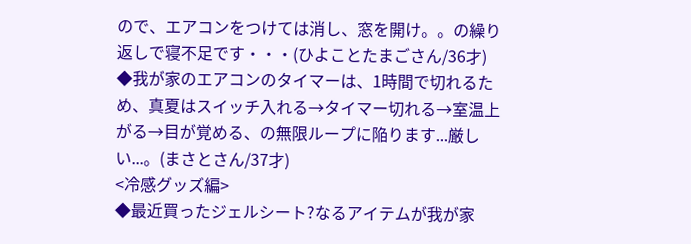ので、エアコンをつけては消し、窓を開け。。の繰り返しで寝不足です・・・(ひよことたまごさん/36才)
◆我が家のエアコンのタイマーは、1時間で切れるため、真夏はスイッチ入れる→タイマー切れる→室温上がる→目が覚める、の無限ループに陥ります...厳しい...。(まさとさん/37才)
<冷感グッズ編>
◆最近買ったジェルシート?なるアイテムが我が家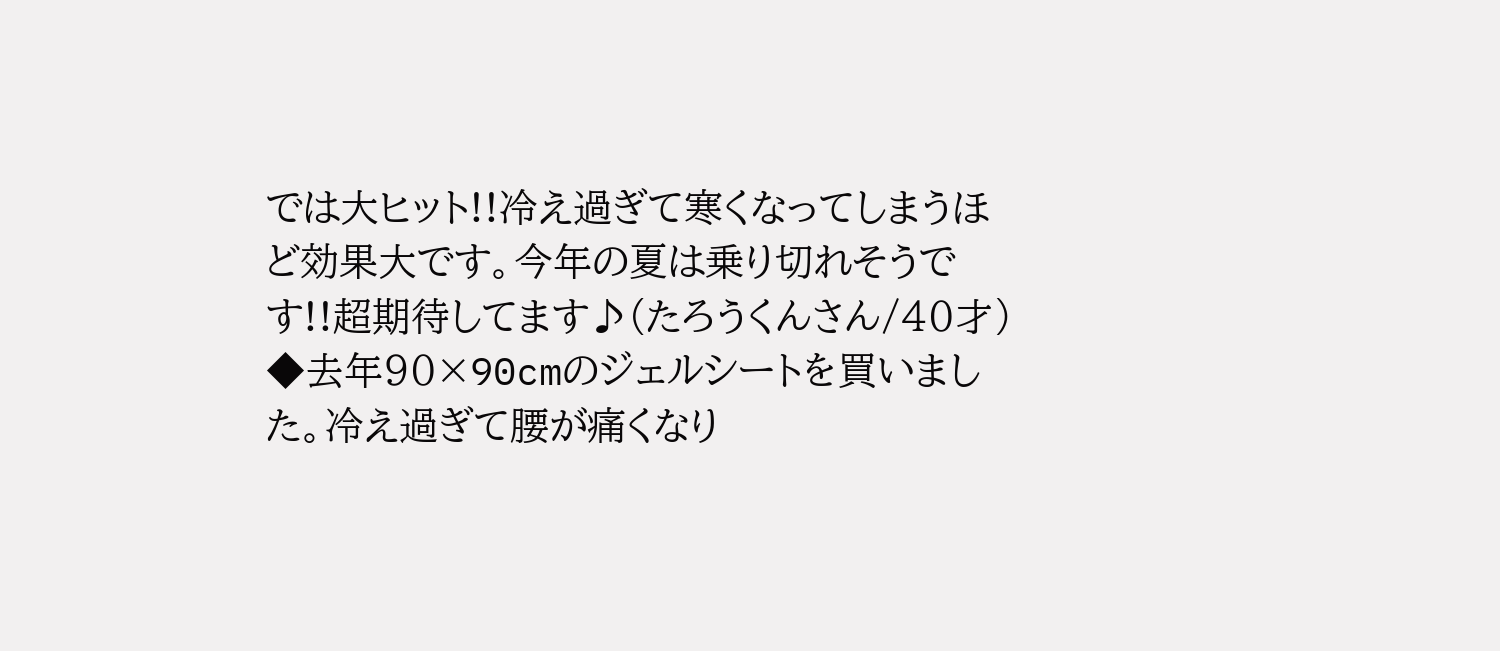では大ヒット!!冷え過ぎて寒くなってしまうほど効果大です。今年の夏は乗り切れそうです!!超期待してます♪(たろうくんさん/40才)
◆去年90×90cmのジェルシートを買いました。冷え過ぎて腰が痛くなり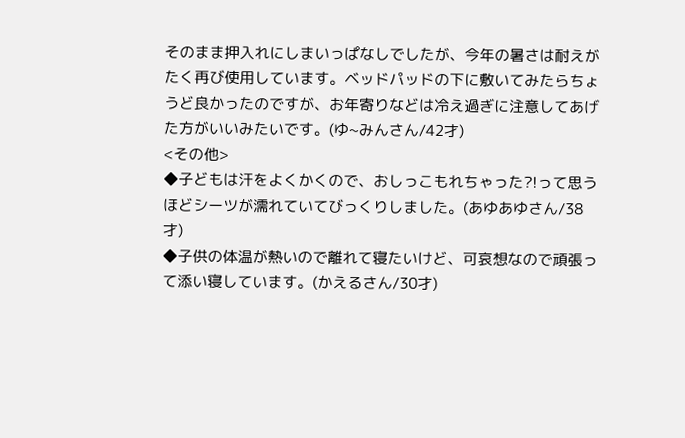そのまま押入れにしまいっぱなしでしたが、今年の暑さは耐えがたく再び使用しています。ベッドパッドの下に敷いてみたらちょうど良かったのですが、お年寄りなどは冷え過ぎに注意してあげた方がいいみたいです。(ゆ~みんさん/42才)
<その他>
◆子どもは汗をよくかくので、おしっこもれちゃった?!って思うほどシーツが濡れていてびっくりしました。(あゆあゆさん/38才)
◆子供の体温が熱いので離れて寝たいけど、可哀想なので頑張って添い寝しています。(かえるさん/30才)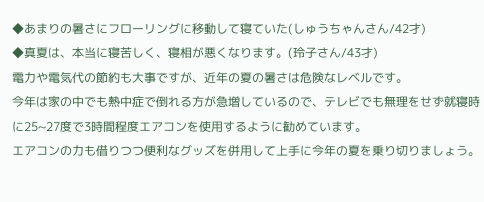◆あまりの暑さにフローリングに移動して寝ていた(しゅうちゃんさん/42才)
◆真夏は、本当に寝苦しく、寝相が悪くなります。(玲子さん/43才)
電力や電気代の節約も大事ですが、近年の夏の暑さは危険なレベルです。
今年は家の中でも熱中症で倒れる方が急増しているので、テレビでも無理をせず就寝時に25~27度で3時間程度エアコンを使用するように勧めています。
エアコンの力も借りつつ便利なグッズを併用して上手に今年の夏を乗り切りましょう。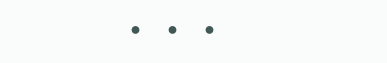・・・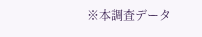※本調査データ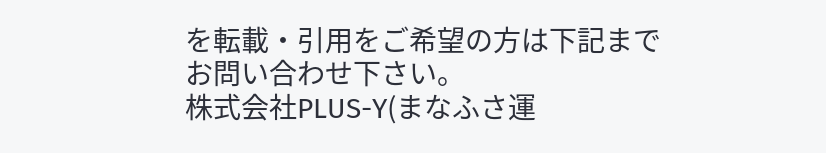を転載・引用をご希望の方は下記までお問い合わせ下さい。
株式会社PLUS-Y(まなふさ運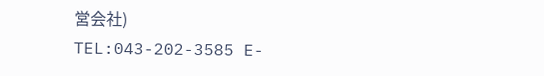営会社)
TEL:043-202-3585 E-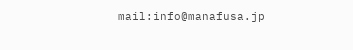mail:info@manafusa.jp